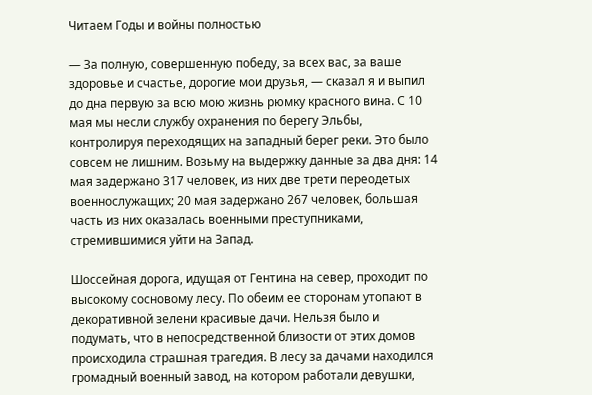Читаем Годы и войны полностью

— За полную, совершенную победу, за всех вас, за ваше здоровье и счастье, дорогие мои друзья, — сказал я и выпил до дна первую за всю мою жизнь рюмку красного вина. С 10 мая мы несли службу охранения по берегу Эльбы, контролируя переходящих на западный берег реки. Это было совсем не лишним. Возьму на выдержку данные за два дня: 14 мая задержано 317 человек, из них две трети переодетых военнослужащих; 20 мая задержано 267 человек, большая часть из них оказалась военными преступниками, стремившимися уйти на Запад.

Шоссейная дорога, идущая от Гентина на север, проходит по высокому сосновому лесу. По обеим ее сторонам утопают в декоративной зелени красивые дачи. Нельзя было и подумать, что в непосредственной близости от этих домов происходила страшная трагедия. В лесу за дачами находился громадный военный завод, на котором работали девушки,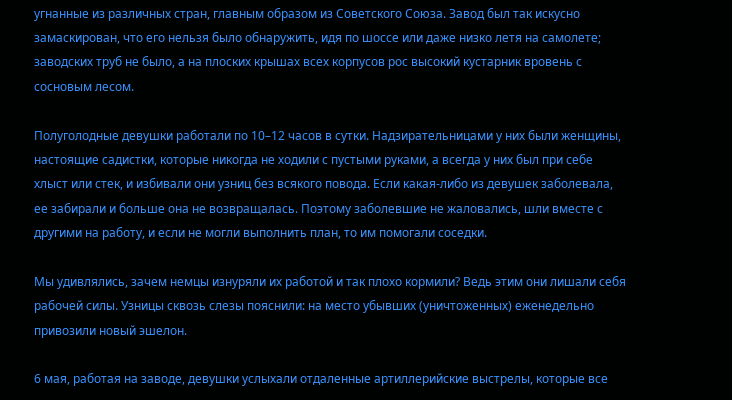угнанные из различных стран, главным образом из Советского Союза. Завод был так искусно замаскирован, что его нельзя было обнаружить, идя по шоссе или даже низко летя на самолете; заводских труб не было, а на плоских крышах всех корпусов рос высокий кустарник вровень с сосновым лесом.

Полуголодные девушки работали по 10–12 часов в сутки. Надзирательницами у них были женщины, настоящие садистки, которые никогда не ходили с пустыми руками, а всегда у них был при себе хлыст или стек, и избивали они узниц без всякого повода. Если какая-либо из девушек заболевала, ее забирали и больше она не возвращалась. Поэтому заболевшие не жаловались, шли вместе с другими на работу, и если не могли выполнить план, то им помогали соседки.

Мы удивлялись, зачем немцы изнуряли их работой и так плохо кормили? Ведь этим они лишали себя рабочей силы. Узницы сквозь слезы пояснили: на место убывших (уничтоженных) еженедельно привозили новый эшелон.

6 мая, работая на заводе, девушки услыхали отдаленные артиллерийские выстрелы, которые все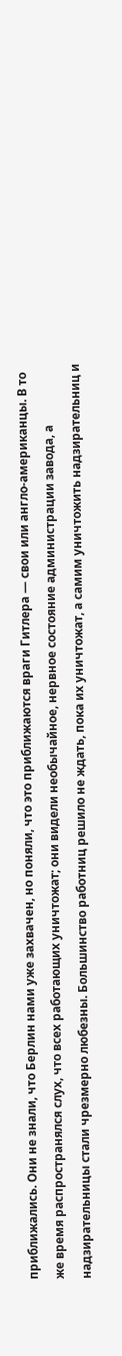приближались. Они не знали, что Берлин нами уже захвачен, но поняли, что это приближаются враги Гитлера — свои или англо-американцы. В то же время распространялся слух, что всех работающих уничтожат; они видели необычайное, нервное состояние администрации завода, а надзирательницы стали чрезмерно любезны. Большинство работниц решило не ждать, пока их уничтожат, а самим уничтожить надзирательниц и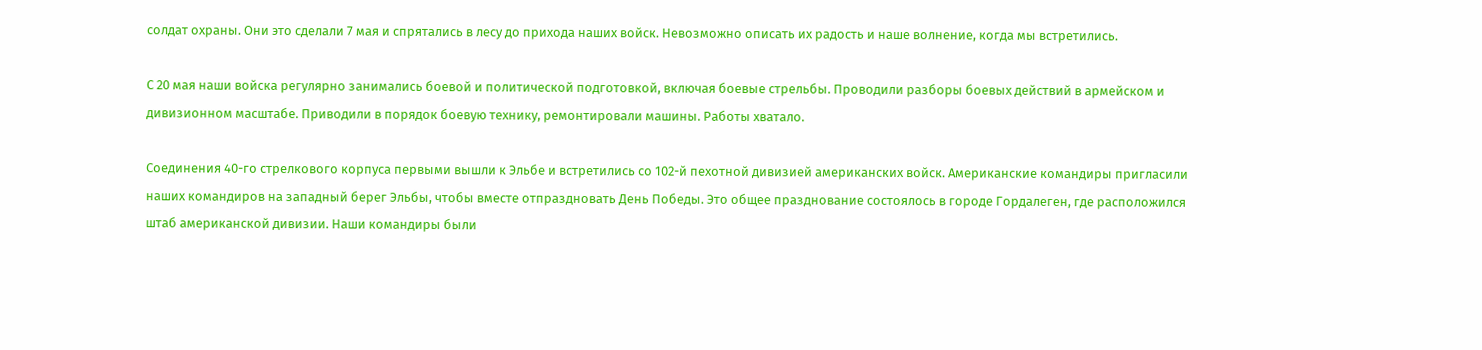солдат охраны. Они это сделали 7 мая и спрятались в лесу до прихода наших войск. Невозможно описать их радость и наше волнение, когда мы встретились.

С 20 мая наши войска регулярно занимались боевой и политической подготовкой, включая боевые стрельбы. Проводили разборы боевых действий в армейском и дивизионном масштабе. Приводили в порядок боевую технику, ремонтировали машины. Работы хватало.

Соединения 40-го стрелкового корпуса первыми вышли к Эльбе и встретились со 102-й пехотной дивизией американских войск. Американские командиры пригласили наших командиров на западный берег Эльбы, чтобы вместе отпраздновать День Победы. Это общее празднование состоялось в городе Гордалеген, где расположился штаб американской дивизии. Наши командиры были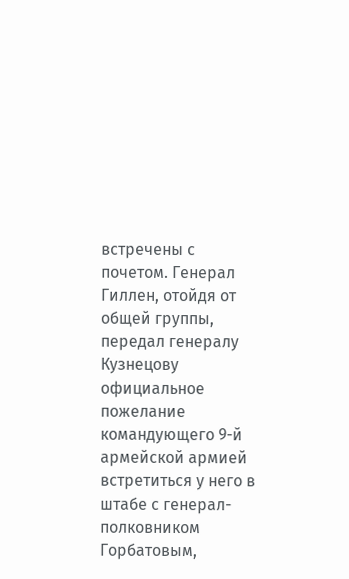встречены с почетом. Генерал Гиллен, отойдя от общей группы, передал генералу Кузнецову официальное пожелание командующего 9-й армейской армией встретиться у него в штабе с генерал-полковником Горбатовым,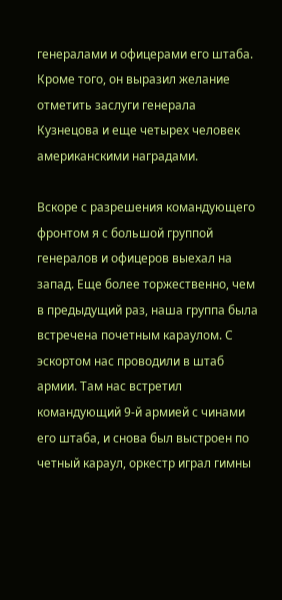генералами и офицерами его штаба. Кроме того, он выразил желание отметить заслуги генерала Кузнецова и еще четырех человек американскими наградами.

Вскоре с разрешения командующего фронтом я с большой группой генералов и офицеров выехал на запад. Еще более торжественно, чем в предыдущий раз, наша группа была встречена почетным караулом. С эскортом нас проводили в штаб армии. Там нас встретил командующий 9-й армией с чинами его штаба, и снова был выстроен по четный караул, оркестр играл гимны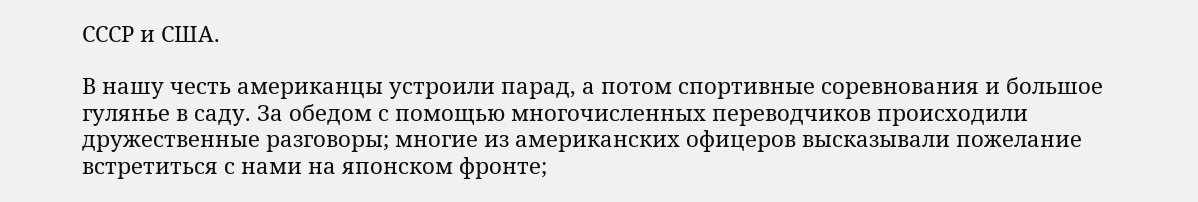СССР и США.

В нашу честь американцы устроили парад, а потом спортивные соревнования и большое гулянье в саду. За обедом с помощью многочисленных переводчиков происходили дружественные разговоры; многие из американских офицеров высказывали пожелание встретиться с нами на японском фронте;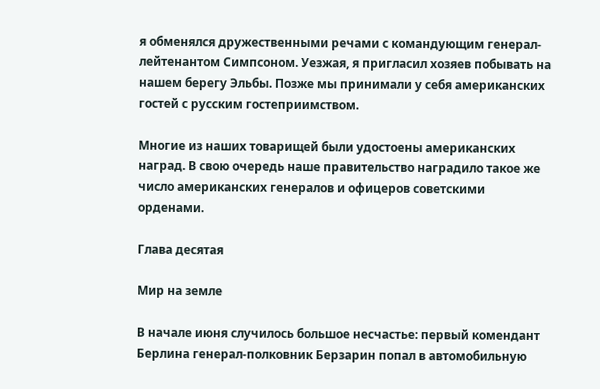я обменялся дружественными речами с командующим генерал-лейтенантом Симпсоном. Уезжая, я пригласил хозяев побывать на нашем берегу Эльбы. Позже мы принимали у себя американских гостей с русским гостеприимством.

Многие из наших товарищей были удостоены американских наград. В свою очередь наше правительство наградило такое же число американских генералов и офицеров советскими орденами.

Глава десятая

Мир на земле

В начале июня случилось большое несчастье: первый комендант Берлина генерал-полковник Берзарин попал в автомобильную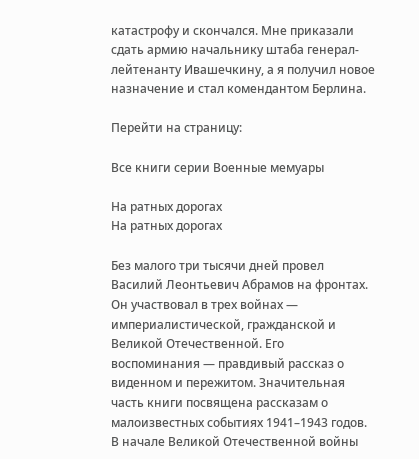катастрофу и скончался. Мне приказали сдать армию начальнику штаба генерал-лейтенанту Ивашечкину, а я получил новое назначение и стал комендантом Берлина.

Перейти на страницу:

Все книги серии Военные мемуары

На ратных дорогах
На ратных дорогах

Без малого три тысячи дней провел Василий Леонтьевич Абрамов на фронтах. Он участвовал в трех войнах — империалистической, гражданской и Великой Отечественной. Его воспоминания — правдивый рассказ о виденном и пережитом. Значительная часть книги посвящена рассказам о малоизвестных событиях 1941–1943 годов. В начале Великой Отечественной войны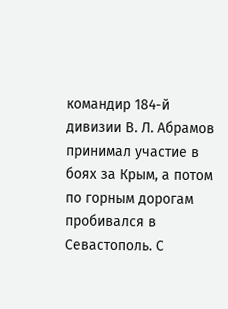командир 184-й дивизии В. Л. Абрамов принимал участие в боях за Крым, а потом по горным дорогам пробивался в Севастополь. С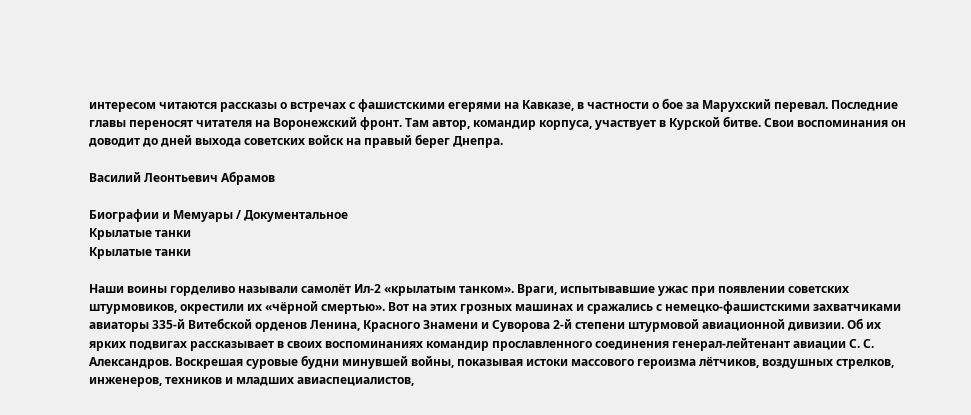интересом читаются рассказы о встречах с фашистскими егерями на Кавказе, в частности о бое за Марухский перевал. Последние главы переносят читателя на Воронежский фронт. Там автор, командир корпуса, участвует в Курской битве. Свои воспоминания он доводит до дней выхода советских войск на правый берег Днепра.

Василий Леонтьевич Абрамов

Биографии и Мемуары / Документальное
Крылатые танки
Крылатые танки

Наши воины горделиво называли самолёт Ил-2 «крылатым танком». Враги, испытывавшие ужас при появлении советских штурмовиков, окрестили их «чёрной смертью». Вот на этих грозных машинах и сражались с немецко-фашистскими захватчиками авиаторы 335-й Витебской орденов Ленина, Красного Знамени и Суворова 2-й степени штурмовой авиационной дивизии. Об их ярких подвигах рассказывает в своих воспоминаниях командир прославленного соединения генерал-лейтенант авиации С. С. Александров. Воскрешая суровые будни минувшей войны, показывая истоки массового героизма лётчиков, воздушных стрелков, инженеров, техников и младших авиаспециалистов,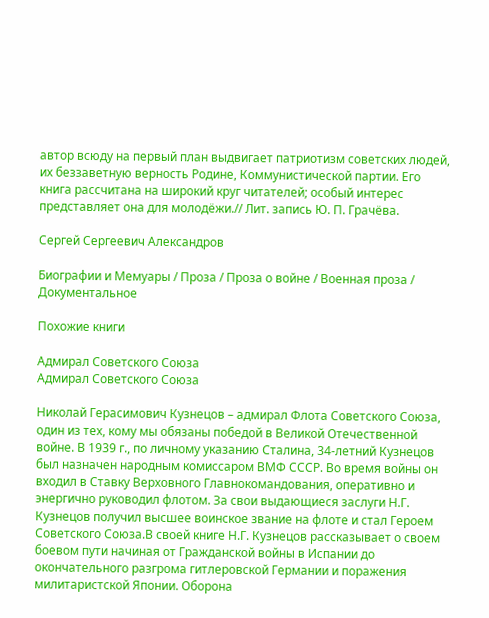автор всюду на первый план выдвигает патриотизм советских людей, их беззаветную верность Родине, Коммунистической партии. Его книга рассчитана на широкий круг читателей; особый интерес представляет она для молодёжи.// Лит. запись Ю. П. Грачёва.

Сергей Сергеевич Александров

Биографии и Мемуары / Проза / Проза о войне / Военная проза / Документальное

Похожие книги

Адмирал Советского Союза
Адмирал Советского Союза

Николай Герасимович Кузнецов – адмирал Флота Советского Союза, один из тех, кому мы обязаны победой в Великой Отечественной войне. В 1939 г., по личному указанию Сталина, 34-летний Кузнецов был назначен народным комиссаром ВМФ СССР. Во время войны он входил в Ставку Верховного Главнокомандования, оперативно и энергично руководил флотом. За свои выдающиеся заслуги Н.Г. Кузнецов получил высшее воинское звание на флоте и стал Героем Советского Союза.В своей книге Н.Г. Кузнецов рассказывает о своем боевом пути начиная от Гражданской войны в Испании до окончательного разгрома гитлеровской Германии и поражения милитаристской Японии. Оборона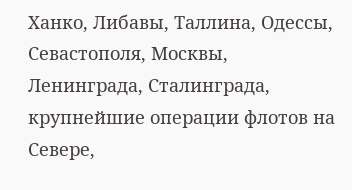Ханко, Либавы, Таллина, Одессы, Севастополя, Москвы, Ленинграда, Сталинграда, крупнейшие операции флотов на Севере,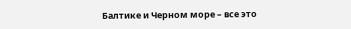Балтике и Черном море – все это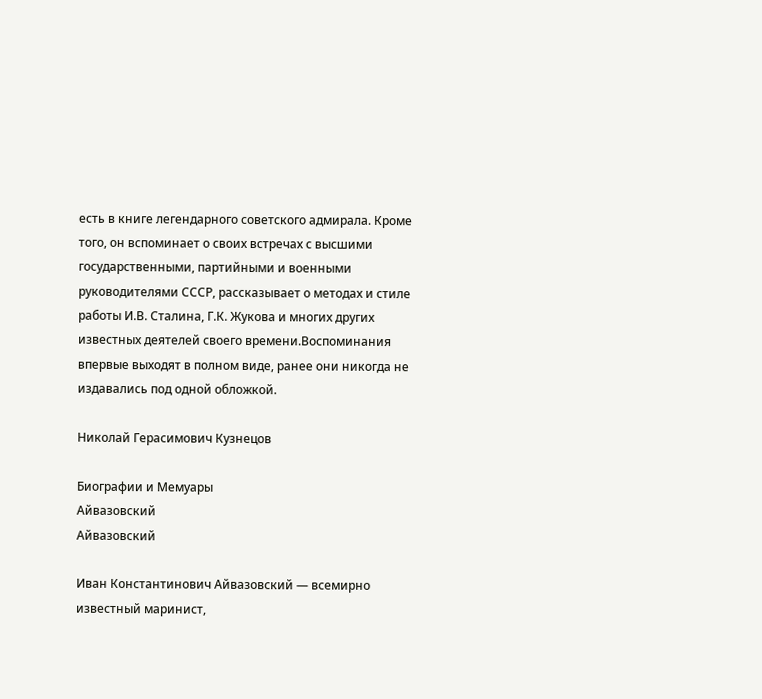есть в книге легендарного советского адмирала. Кроме того, он вспоминает о своих встречах с высшими государственными, партийными и военными руководителями СССР, рассказывает о методах и стиле работы И.В. Сталина, Г.К. Жукова и многих других известных деятелей своего времени.Воспоминания впервые выходят в полном виде, ранее они никогда не издавались под одной обложкой.

Николай Герасимович Кузнецов

Биографии и Мемуары
Айвазовский
Айвазовский

Иван Константинович Айвазовский — всемирно известный маринист,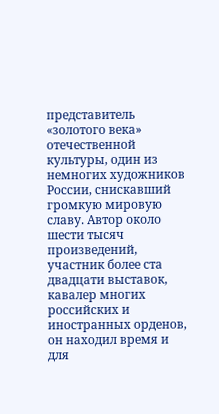представитель «золотого века» отечественной культуры, один из немногих художников России, снискавший громкую мировую славу. Автор около шести тысяч произведений, участник более ста двадцати выставок, кавалер многих российских и иностранных орденов, он находил время и для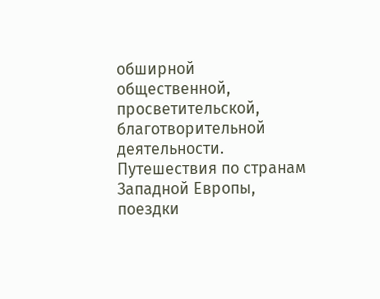обширной общественной, просветительской, благотворительной деятельности. Путешествия по странам Западной Европы, поездки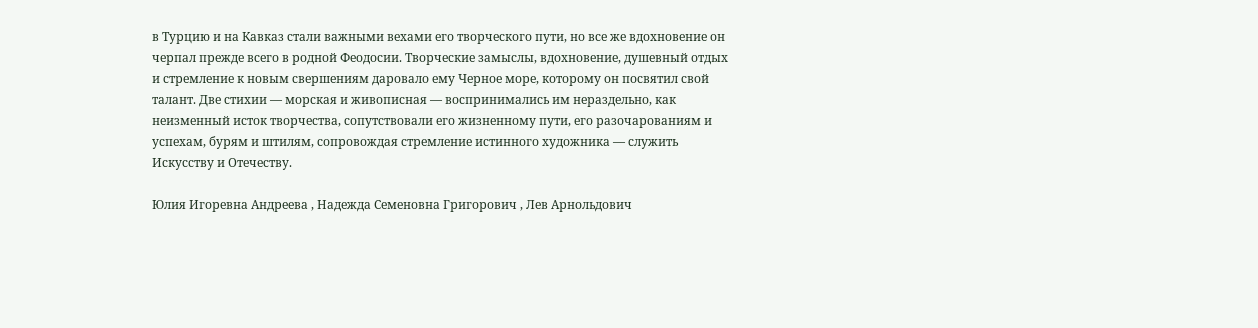в Турцию и на Кавказ стали важными вехами его творческого пути, но все же вдохновение он черпал прежде всего в родной Феодосии. Творческие замыслы, вдохновение, душевный отдых и стремление к новым свершениям даровало ему Черное море, которому он посвятил свой талант. Две стихии — морская и живописная — воспринимались им нераздельно, как неизменный исток творчества, сопутствовали его жизненному пути, его разочарованиям и успехам, бурям и штилям, сопровождая стремление истинного художника — служить Искусству и Отечеству.

Юлия Игоревна Андреева , Надежда Семеновна Григорович , Лев Арнольдович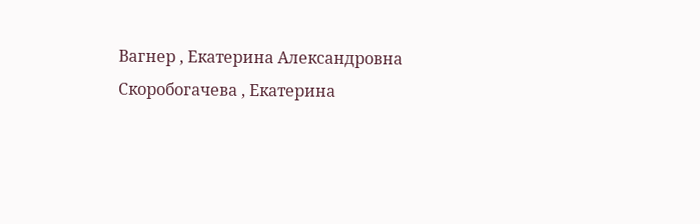Вагнер , Екатерина Александровна Скоробогачева , Екатерина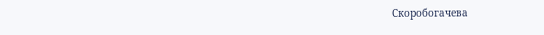Скоробогачева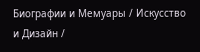Биографии и Мемуары / Искусство и Дизайн /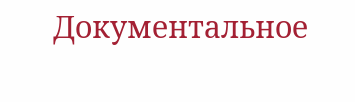Документальное